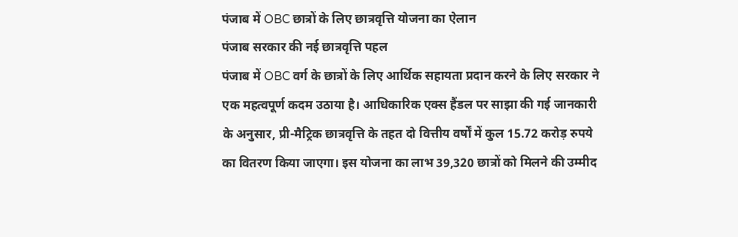पंजाब में OBC छात्रों के लिए छात्रवृत्ति योजना का ऐलान
पंजाब सरकार की नई छात्रवृत्ति पहल
पंजाब में OBC वर्ग के छात्रों के लिए आर्थिक सहायता प्रदान करने के लिए सरकार ने एक महत्वपूर्ण कदम उठाया है। आधिकारिक एक्स हैंडल पर साझा की गई जानकारी के अनुसार, प्री-मैट्रिक छात्रवृत्ति के तहत दो वित्तीय वर्षों में कुल 15.72 करोड़ रुपये का वितरण किया जाएगा। इस योजना का लाभ 39,320 छात्रों को मिलने की उम्मीद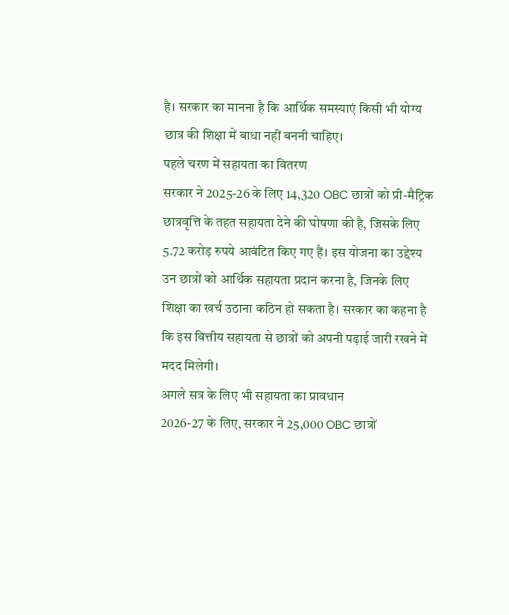है। सरकार का मानना है कि आर्थिक समस्याएं किसी भी योग्य छात्र की शिक्षा में बाधा नहीं बननी चाहिए।
पहले चरण में सहायता का वितरण
सरकार ने 2025-26 के लिए 14,320 OBC छात्रों को प्री-मैट्रिक छात्रवृत्ति के तहत सहायता देने की घोषणा की है, जिसके लिए 5.72 करोड़ रुपये आवंटित किए गए हैं। इस योजना का उद्देश्य उन छात्रों को आर्थिक सहायता प्रदान करना है, जिनके लिए शिक्षा का खर्च उठाना कठिन हो सकता है। सरकार का कहना है कि इस वित्तीय सहायता से छात्रों को अपनी पढ़ाई जारी रखने में मदद मिलेगी।
अगले सत्र के लिए भी सहायता का प्रावधान
2026-27 के लिए, सरकार ने 25,000 OBC छात्रों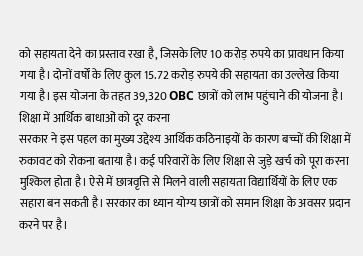को सहायता देने का प्रस्ताव रखा है, जिसके लिए 10 करोड़ रुपये का प्रावधान किया गया है। दोनों वर्षों के लिए कुल 15.72 करोड़ रुपये की सहायता का उल्लेख किया गया है। इस योजना के तहत 39,320 OBC छात्रों को लाभ पहुंचाने की योजना है।
शिक्षा में आर्थिक बाधाओं को दूर करना
सरकार ने इस पहल का मुख्य उद्देश्य आर्थिक कठिनाइयों के कारण बच्चों की शिक्षा में रुकावट को रोकना बताया है। कई परिवारों के लिए शिक्षा से जुड़े खर्च को पूरा करना मुश्किल होता है। ऐसे में छात्रवृत्ति से मिलने वाली सहायता विद्यार्थियों के लिए एक सहारा बन सकती है। सरकार का ध्यान योग्य छात्रों को समान शिक्षा के अवसर प्रदान करने पर है।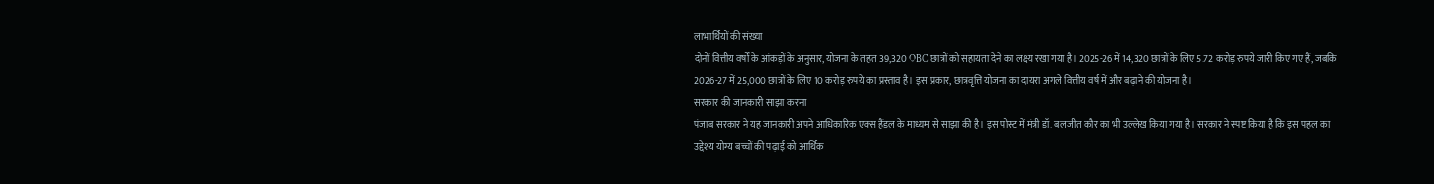लाभार्थियों की संख्या
दोनों वित्तीय वर्षों के आंकड़ों के अनुसार, योजना के तहत 39,320 OBC छात्रों को सहायता देने का लक्ष्य रखा गया है। 2025-26 में 14,320 छात्रों के लिए 5.72 करोड़ रुपये जारी किए गए हैं, जबकि 2026-27 में 25,000 छात्रों के लिए 10 करोड़ रुपये का प्रस्ताव है। इस प्रकार, छात्रवृत्ति योजना का दायरा अगले वित्तीय वर्ष में और बढ़ाने की योजना है।
सरकार की जानकारी साझा करना
पंजाब सरकार ने यह जानकारी अपने आधिकारिक एक्स हैंडल के माध्यम से साझा की है। इस पोस्ट में मंत्री डॉ. बलजीत कौर का भी उल्लेख किया गया है। सरकार ने स्पष्ट किया है कि इस पहल का उद्देश्य योग्य बच्चों की पढ़ाई को आर्थिक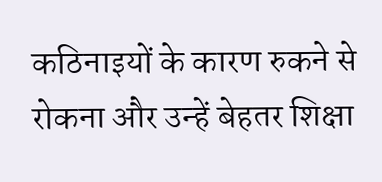कठिनाइयों के कारण रुकने से रोकना और उन्हें बेहतर शिक्षा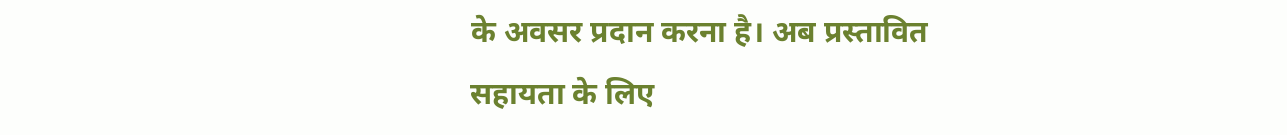के अवसर प्रदान करना है। अब प्रस्तावित सहायता के लिए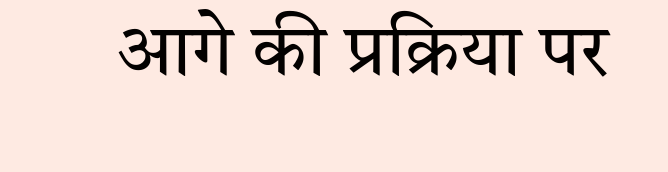आगे की प्रक्रिया पर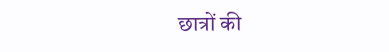छात्रों की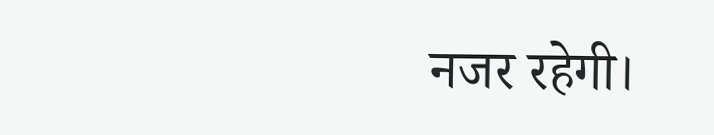नजर रहेगी।